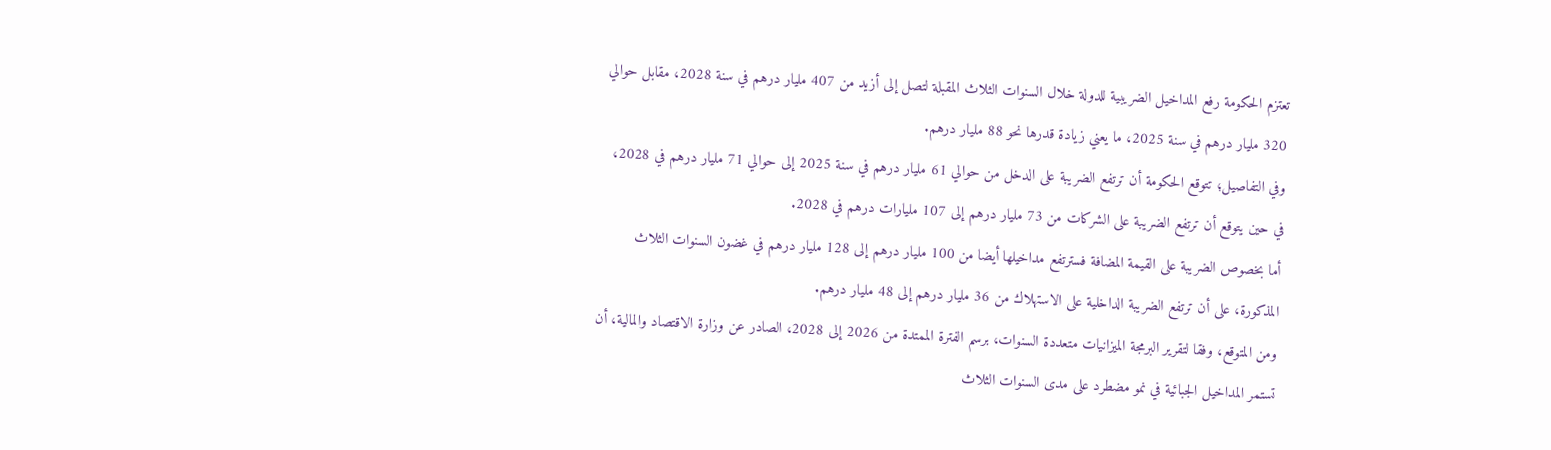تعتزم الحكومة رفع المداخيل الضريبية للدولة خلال السنوات الثلاث المقبلة لتصل إلى أزيد من 407 مليار درهم في سنة 2028، مقابل حوالي 320 مليار درهم في سنة 2025، ما يعني زيادة قدرها نحو 88 مليار درهم.
وفي التفاصيل؛ تتوقع الحكومة أن ترتفع الضريبة على الدخل من حوالي 61 مليار درهم في سنة 2025 إلى حوالي 71 مليار درهم في 2028، في حين يتوقع أن ترتفع الضريبة على الشركات من 73 مليار درهم إلى 107 مليارات درهم في 2028.
أما بخصوص الضريبة على القيمة المضافة فسترتفع مداخيلها أيضا من 100 مليار درهم إلى 128 مليار درهم في غضون السنوات الثلاث المذكورة، على أن ترتفع الضريبة الداخلية على الاستهلاك من 36 مليار درهم إلى 48 مليار درهم.
ومن المتوقع، وفقا لتقرير البرمجة الميزانيات متعددة السنوات، برسم الفترة الممتدة من 2026 إلى 2028، الصادر عن وزارة الاقتصاد والمالية، أن تستمر المداخيل الجبائية في نمو مضطرد على مدى السنوات الثلاث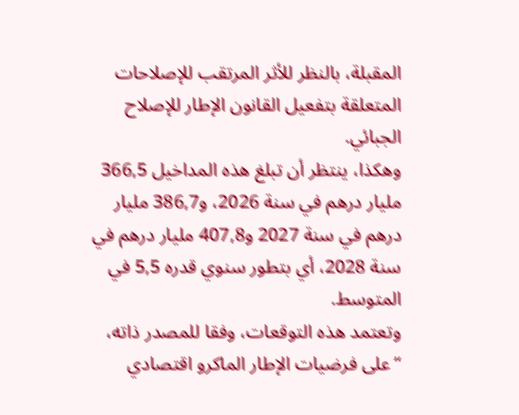المقبلة، بالنظر للأثر المرتقب للإصلاحات المتعلقة بتفعيل القانون الإطار للإصلاح الجبائي.
وهكذا، ينتظر أن تبلغ هذه المداخيل 366,5 مليار درهم في سنة 2026، و386,7 مليار درهم في سنة 2027 و407,8 مليار درهم في سنة 2028، أي بتطور سنوي قدره 5,5 في المتوسط.
وتعتمد هذه التوقعات، وفقا للمصدر ذاته، “على فرضيات الإطار الماكرو اقتصادي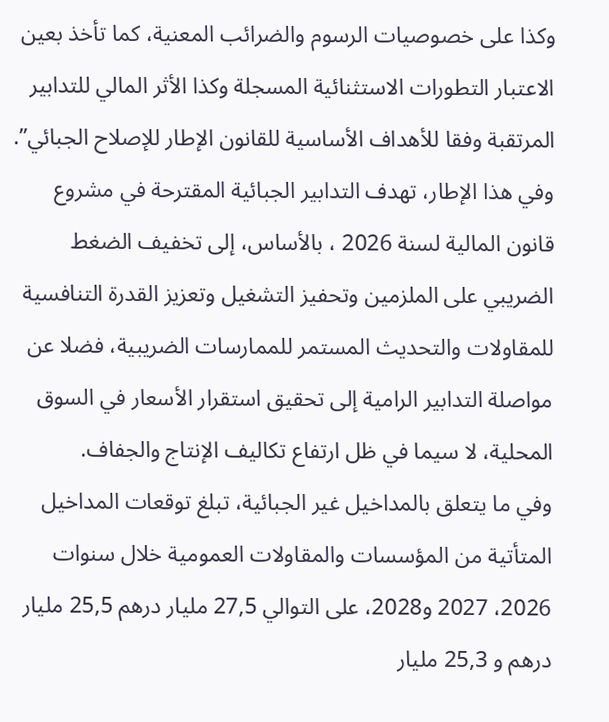وكذا على خصوصيات الرسوم والضرائب المعنية، كما تأخذ بعين الاعتبار التطورات الاستثنائية المسجلة وكذا الأثر المالي للتدابير المرتقبة وفقا للأهداف الأساسية للقانون الإطار للإصلاح الجبائي”.
وفي هذا الإطار، تهدف التدابير الجبائية المقترحة في مشروع قانون المالية لسنة 2026 ، بالأساس، إلى تخفيف الضغط الضريبي على الملزمين وتحفيز التشغيل وتعزيز القدرة التنافسية للمقاولات والتحديث المستمر للممارسات الضريبية، فضلا عن مواصلة التدابير الرامية إلى تحقيق استقرار الأسعار في السوق المحلية، لا سيما في ظل ارتفاع تكاليف الإنتاج والجفاف.
وفي ما يتعلق بالمداخيل غير الجبائية، تبلغ توقعات المداخيل المتأتية من المؤسسات والمقاولات العمومية خلال سنوات 2026، 2027 و2028، على التوالي 27,5 مليار درهم 25,5 مليار درهم و 25,3 مليار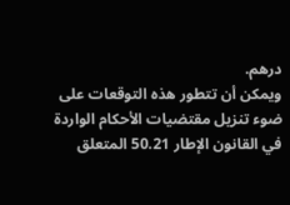درهم.
ويمكن أن تتطور هذه التوقعات على ضوء تنزيل مقتضيات الأحكام الواردة في القانون الإطار 50.21 المتعلق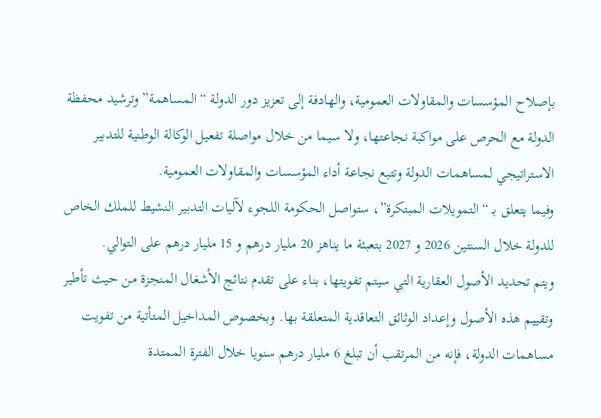بإصلاح المؤسسات والمقاولات العمومية، والهادفة إلى تعزيز دور الدولة “المساهمة” وترشيد محفظة الدولة مع الحرص على مواكبة نجاعتها، ولا سيما من خلال مواصلة تفعيل الوكالة الوطنية للتدبير الاستراتيجي لمساهمات الدولة وتتبع نجاعة أداء المؤسسات والمقاولات العمومية.
وفيما يتعلق بـ “التمويلات المبتكرة”، ستواصل الحكومة اللجوء لآليات التدبير النشيط للملك الخاص للدولة خلال السنتين 2026 و 2027 بتعبئة ما يناهز 20 مليار درهم و 15 مليار درهم على التوالي.
ويتم تحديد الأصول العقارية التي سيتم تفويتها، بناء على تقدم نتائج الأشغال المنجزة من حيث تأطير وتقييم هذه الأصول وإعداد الوثائق التعاقدية المتعلقة بها. وبخصوص المداخيل المتأتية من تفويت مساهمات الدولة، فإنه من المرتقب أن تبلغ 6 مليار درهم سنويا خلال الفترة الممتدة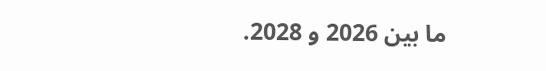ما بين 2026 و 2028.